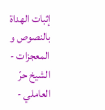إثبات الهداة بالنصوص و المعجزات - الشيخ حرّ العاملي -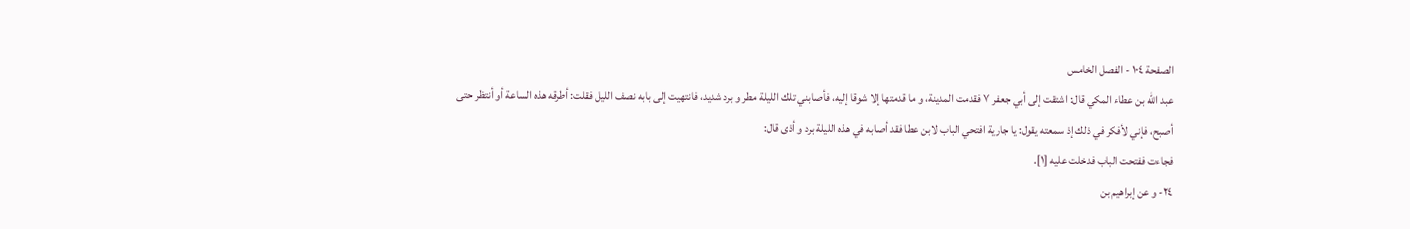الصفحة ١٠٤ - الفصل الخامس
عبد اللّه بن عطاء المكي قال: اشتقت إلى أبي جعفر ٧ فقدمت المدينة، و ما قدمتها إلا شوقا إليه، فأصابني تلك الليلة مطر و برد شديد، فانتهيت إلى بابه نصف الليل فقلت: أطرقه هذه الساعة أو أنتظر حتى أصبح، فإني لأفكر في ذلك إذ سمعته يقول: يا جارية افتحي الباب لابن عطا فقد أصابه في هذه الليلة برد و أذى قال:
فجاءت ففتحت الباب فدخلت عليه [١].
٢٤- و عن إبراهيم بن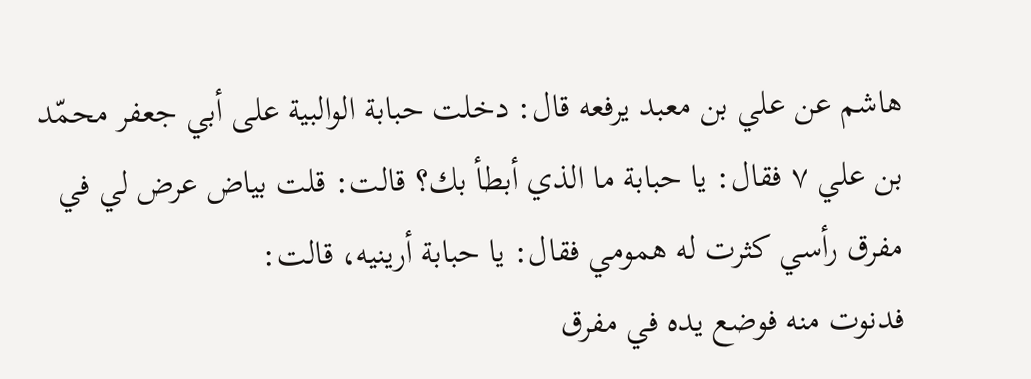هاشم عن علي بن معبد يرفعه قال: دخلت حبابة الوالبية على أبي جعفر محمّد بن علي ٧ فقال: يا حبابة ما الذي أبطأ بك؟ قالت: قلت بياض عرض لي في مفرق رأسي كثرت له همومي فقال: يا حبابة أرينيه، قالت:
فدنوت منه فوضع يده في مفرق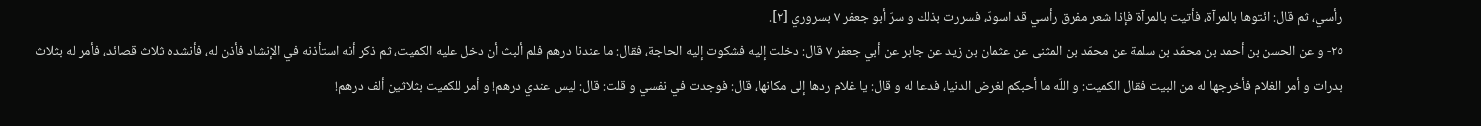رأسي، ثم قال: ائتوها بالمرآة، فأتيت بالمرآة فإذا شعر مفرق رأسي قد اسودّ، فسررت بذلك و سرّ أبو جعفر ٧ بسروري [٢].
٢٥- و عن الحسن بن أحمد بن محمّد بن سلمة عن محمّد بن المثنى عن عثمان بن زيد عن جابر عن أبي جعفر ٧ قال: دخلت إليه فشكوت إليه الحاجة، فقال: ما عندنا درهم فلم ألبث أن دخل عليه الكميت، ثم ذكر أنه استأذنه في الإنشاد فأذن له، فأنشده ثلاث قصائد، فأمر له بثلاث بدرات و أمر الغلام فأخرجها له من البيت فقال الكميت: و اللّه ما أحبكم لغرض الدنيا، فدعا له و قال: يا غلام ردها إلى مكانها، قال: فوجدت في نفسي و قلت: قال: ليس عندي درهم! و أمر للكميت بثلاثين ألف درهم!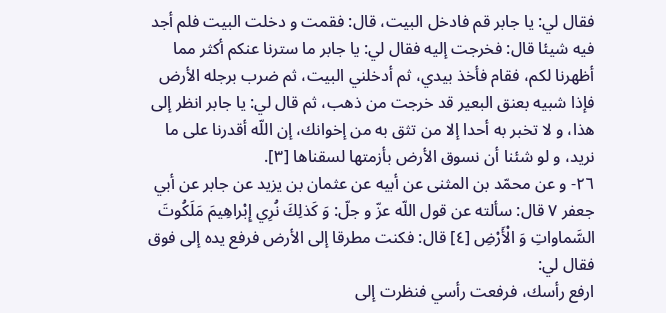فقال لي: يا جابر قم فادخل البيت، قال: فقمت و دخلت البيت فلم أجد فيه شيئا قال: فخرجت إليه فقال لي: يا جابر ما سترنا عنكم أكثر مما أظهرنا لكم، فقام فأخذ بيدي، ثم أدخلني البيت، ثم ضرب برجله الأرض فإذا شبيه بعنق البعير قد خرجت من ذهب، ثم قال لي: يا جابر انظر إلى هذا، و لا تخبر به أحدا إلا من تثق به من إخوانك، إن اللّه أقدرنا على ما نريد، و لو شئنا أن نسوق الأرض بأزمتها لسقناها [٣].
٢٦- و عن محمّد بن المثنى عن أبيه عن عثمان بن يزيد عن جابر عن أبي جعفر ٧ قال: سألته عن قول اللّه عزّ و جلّ: وَ كَذلِكَ نُرِي إِبْراهِيمَ مَلَكُوتَ السَّماواتِ وَ الْأَرْضِ [٤] قال: فكنت مطرقا إلى الأرض فرفع يده إلى فوق فقال لي:
ارفع رأسك، فرفعت رأسي فنظرت إلى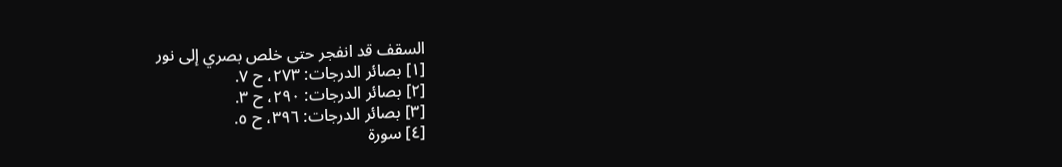السقف قد انفجر حتى خلص بصري إلى نور
[١] بصائر الدرجات: ٢٧٣، ح ٧.
[٢] بصائر الدرجات: ٢٩٠، ح ٣.
[٣] بصائر الدرجات: ٣٩٦، ح ٥.
[٤] سورة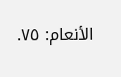الأنعام: ٧٥.